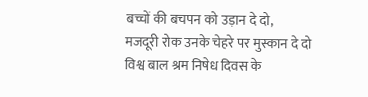बच्चों की बचपन को उड़ान दे दो,
मजदूरी रोक उनके चेहरे पर मुस्कान दे दो
विश्व बाल श्रम निषेध दिवस के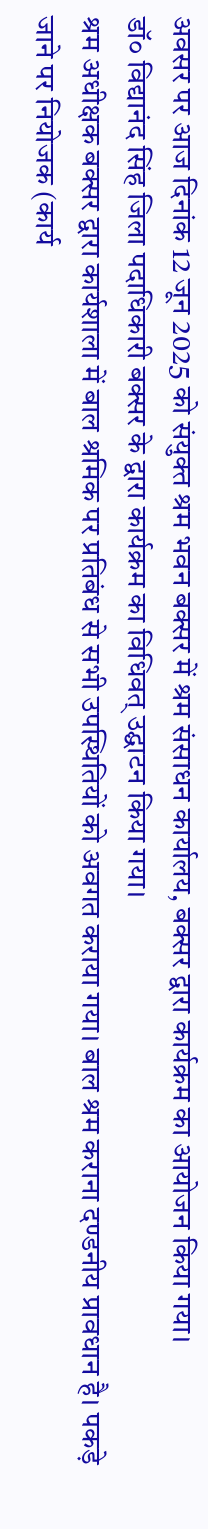अवसर पर आज दिनांक 12 जून 2025 को संयुक्त श्रम भवन बक्सर में श्रम संसाधन कार्यालय, बक्सर द्वारा कार्यक्रम का आयोजन किया गया।
डॉ० विद्यानंद सिंह जिला पदाधिकारी बक्सर के द्वारा कार्यक्रम का विधिवत् उद्घाटन किया गया।
श्रम अधीक्षक बक्सर द्वारा कार्यशाला में बाल श्रमिक पर प्रतिबंध से सभी उपस्थितियों को अवगत कराया गया। बाल श्रम कराना दण्डनीय प्रावधान है। पकड़े जाने पर नियोजक (कार्य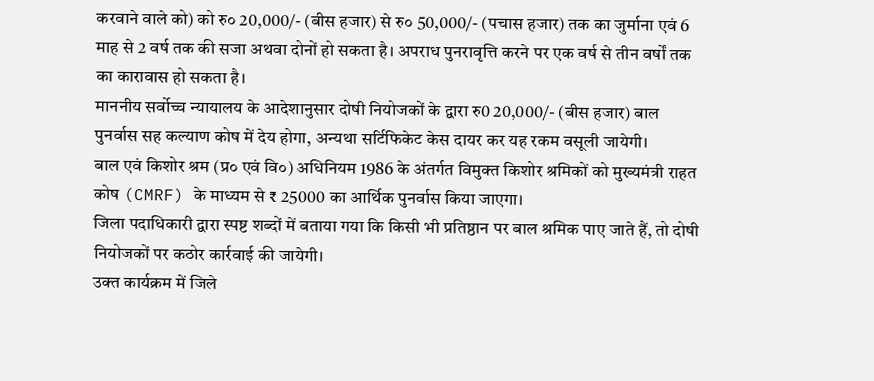करवाने वाले को) को रु० 20,000/- (बीस हजार) से रु० 50,000/- (पचास हजार) तक का जुर्माना एवं 6 माह से 2 वर्ष तक की सजा अथवा दोनों हो सकता है। अपराध पुनरावृत्ति करने पर एक वर्ष से तीन वर्षों तक का कारावास हो सकता है।
माननीय सर्वोच्च न्यायालय के आदेशानुसार दोषी नियोजकों के द्वारा रु0 20,000/- (बीस हजार) बाल पुनर्वास सह कल्याण कोष में देय होगा, अन्यथा सर्टिफिकेट केस दायर कर यह रकम वसूली जायेगी।
बाल एवं किशोर श्रम (प्र० एवं वि०) अधिनियम 1986 के अंतर्गत विमुक्त किशोर श्रमिकों को मुख्यमंत्री राहत कोष (CMRF) के माध्यम से ₹ 25000 का आर्थिक पुनर्वास किया जाएगा।
जिला पदाधिकारी द्वारा स्पष्ट शब्दों में बताया गया कि किसी भी प्रतिष्ठान पर बाल श्रमिक पाए जाते हैं, तो दोषी नियोजकों पर कठोर कार्रवाई की जायेगी।
उक्त कार्यक्रम में जिले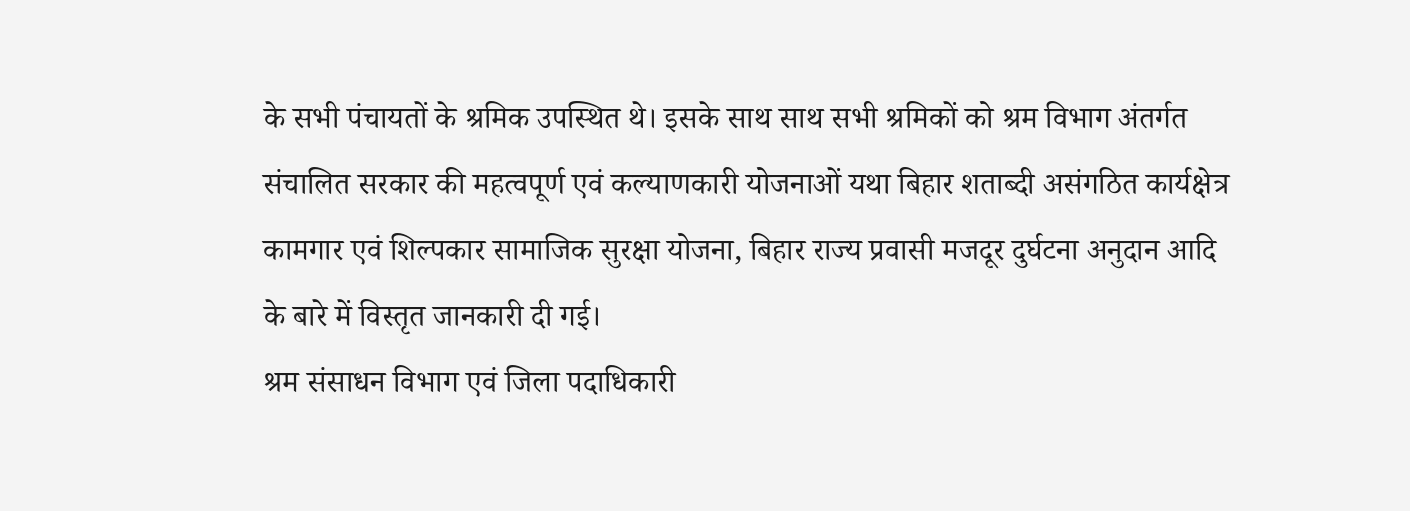के सभी पंचायतों के श्रमिक उपस्थित थे। इसके साथ साथ सभी श्रमिकों को श्रम विभाग अंतर्गत संचालित सरकार की महत्वपूर्ण एवं कल्याणकारी योजनाओं यथा बिहार शताब्दी असंगठित कार्यक्षेत्र कामगार एवं शिल्पकार सामाजिक सुरक्षा योजना, बिहार राज्य प्रवासी मजदूर दुर्घटना अनुदान आदि के बारे में विस्तृत जानकारी दी गई।
श्रम संसाधन विभाग एवं जिला पदाधिकारी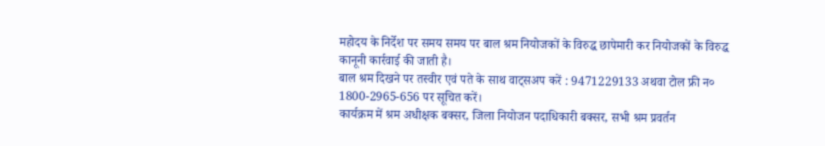महोदय के निर्देश पर समय समय पर बाल श्रम नियोजकों के विरुद्ध छापेमारी कर नियोजकों के विरुद्ध कानूनी कार्रवाई की जाती है।
बाल श्रम दिखने पर तस्वीर एवं पते के साथ वाट्सअप करें : 9471229133 अथवा टोल फ्री न० 1800-2965-656 पर सूचित करें।
कार्यक्रम में श्रम अधीक्षक बक्सर, जिला नियोजन पदाधिकारी बक्सर, सभी श्रम प्रवर्तन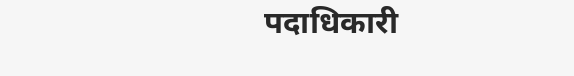पदाधिकारी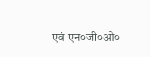एवं एन०जी०ओ०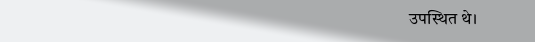उपस्थित थे।